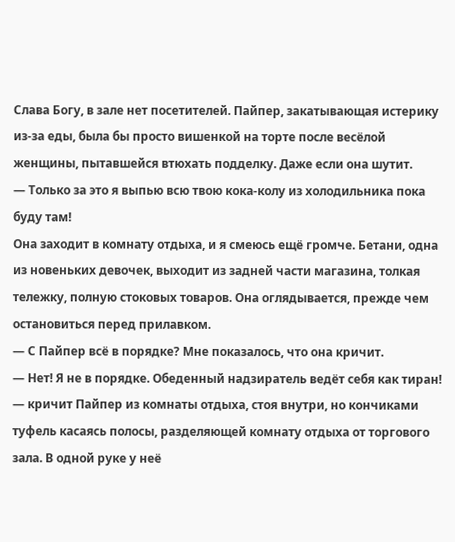Слава Богу, в зале нет посетителей. Пайпер, закатывающая истерику из-за еды, была бы просто вишенкой на торте после весёлой женщины, пытавшейся втюхать подделку. Даже если она шутит.
— Только за это я выпью всю твою кока-колу из холодильника пока буду там!
Она заходит в комнату отдыха, и я смеюсь ещё громче. Бетани, одна из новеньких девочек, выходит из задней части магазина, толкая тележку, полную стоковых товаров. Она оглядывается, прежде чем остановиться перед прилавком.
— С Пайпер всё в порядке? Мне показалось, что она кричит.
— Нет! Я не в порядке. Обеденный надзиратель ведёт себя как тиран! — кричит Пайпер из комнаты отдыха, стоя внутри, но кончиками туфель касаясь полосы, разделяющей комнату отдыха от торгового зала. В одной руке у неё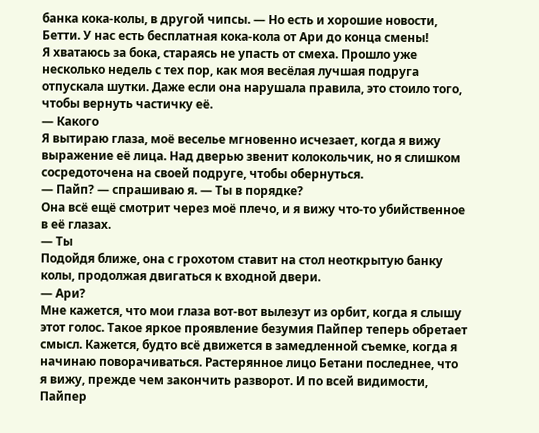банка кока-колы, в другой чипсы. — Но есть и хорошие новости, Бетти. У нас есть бесплатная кока-кола от Ари до конца смены!
Я хватаюсь за бока, стараясь не упасть от смеха. Прошло уже несколько недель с тех пор, как моя весёлая лучшая подруга отпускала шутки. Даже если она нарушала правила, это стоило того, чтобы вернуть частичку её.
— Какого
Я вытираю глаза, моё веселье мгновенно исчезает, когда я вижу выражение её лица. Над дверью звенит колокольчик, но я слишком сосредоточена на своей подруге, чтобы обернуться.
— Пайп? — спрашиваю я. — Ты в порядке?
Она всё ещё смотрит через моё плечо, и я вижу что-то убийственное в её глазах.
— Ты
Подойдя ближе, она с грохотом ставит на стол неоткрытую банку колы, продолжая двигаться к входной двери.
— Ари?
Мне кажется, что мои глаза вот-вот вылезут из орбит, когда я слышу этот голос. Такое яркое проявление безумия Пайпер теперь обретает смысл. Кажется, будто всё движется в замедленной съемке, когда я начинаю поворачиваться. Растерянное лицо Бетани последнее, что я вижу, прежде чем закончить разворот. И по всей видимости, Пайпер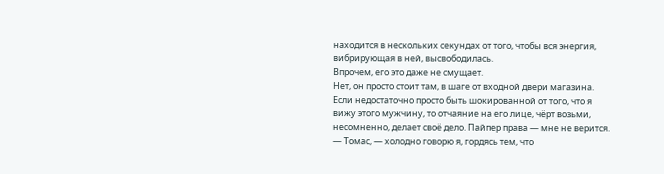находится в нескольких секундах от того, чтобы вся энергия, вибрирующая в ней, высвободилась.
Впрочем, его это даже не смущает.
Нет, он просто стоит там, в шаге от входной двери магазина. Если недостаточно просто быть шокированной от того, что я вижу этого мужчину, то отчаяние на его лице, чёрт возьми, несомненно, делает своё дело. Пайпер права — мне не верится.
— Томас, — холодно говорю я, гордясь тем, что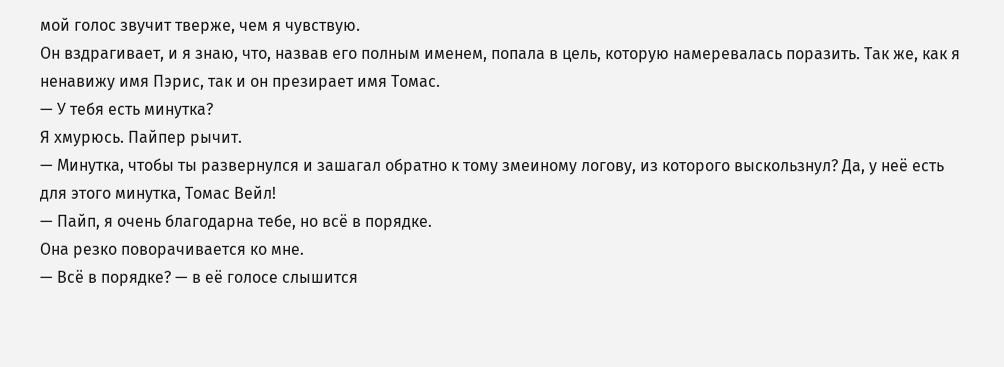мой голос звучит тверже, чем я чувствую.
Он вздрагивает, и я знаю, что, назвав его полным именем, попала в цель, которую намеревалась поразить. Так же, как я ненавижу имя Пэрис, так и он презирает имя Томас.
— У тебя есть минутка?
Я хмурюсь. Пайпер рычит.
— Минутка, чтобы ты развернулся и зашагал обратно к тому змеиному логову, из которого выскользнул? Да, у неё есть для этого минутка, Томас Вейл!
— Пайп, я очень благодарна тебе, но всё в порядке.
Она резко поворачивается ко мне.
— Всё в порядке? — в её голосе слышится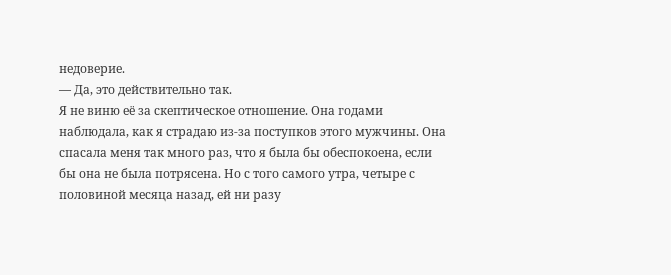недоверие.
— Да, это действительно так.
Я не виню её за скептическое отношение. Она годами наблюдала, как я страдаю из-за поступков этого мужчины. Она спасала меня так много раз, что я была бы обеспокоена, если бы она не была потрясена. Но с того самого утра, четыре с половиной месяца назад, ей ни разу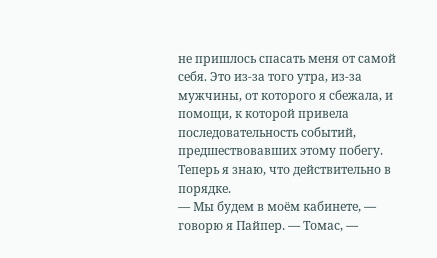не пришлось спасать меня от самой себя. Это из-за того утра, из-за мужчины, от которого я сбежала, и помощи, к которой привела последовательность событий, предшествовавших этому побегу. Теперь я знаю, что действительно в порядке.
— Мы будем в моём кабинете, — говорю я Пайпер. — Томас, —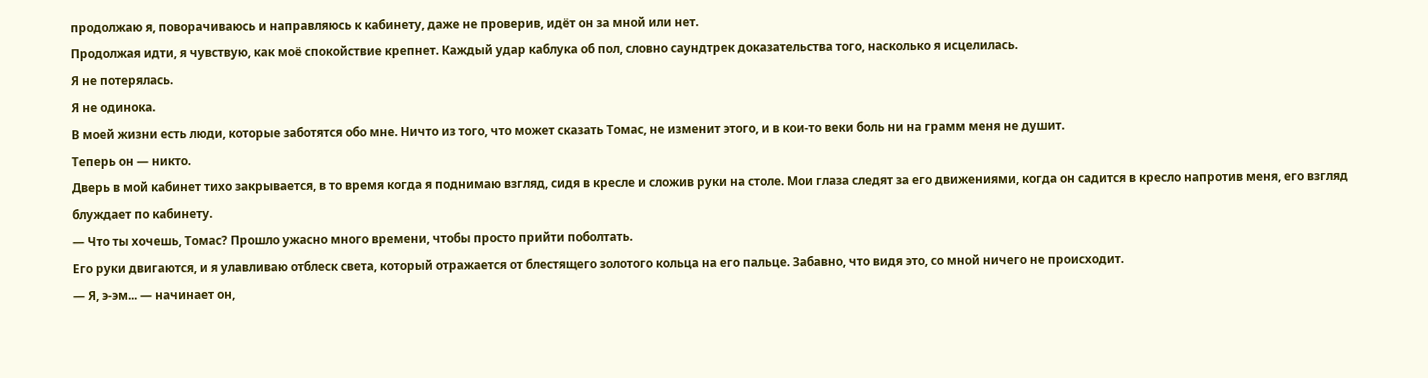продолжаю я, поворачиваюсь и направляюсь к кабинету, даже не проверив, идёт он за мной или нет.
Продолжая идти, я чувствую, как моё спокойствие крепнет. Каждый удар каблука об пол, словно саундтрек доказательства того, насколько я исцелилась.
Я не потерялась.
Я не одинока.
В моей жизни есть люди, которые заботятся обо мне. Ничто из того, что может сказать Томас, не изменит этого, и в кои-то веки боль ни на грамм меня не душит.
Теперь он — никто.
Дверь в мой кабинет тихо закрывается, в то время когда я поднимаю взгляд, сидя в кресле и сложив руки на столе. Мои глаза следят за его движениями, когда он садится в кресло напротив меня, его взгляд блуждает по кабинету.
— Что ты хочешь, Томас? Прошло ужасно много времени, чтобы просто прийти поболтать.
Его руки двигаются, и я улавливаю отблеск света, который отражается от блестящего золотого кольца на его пальце. Забавно, что видя это, со мной ничего не происходит.
— Я, э-эм... — начинает он,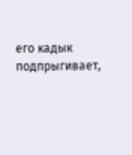его кадык подпрыгивает,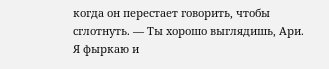когда он перестает говорить, чтобы сглотнуть. — Ты хорошо выглядишь, Ари.
Я фыркаю и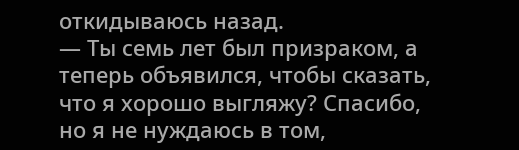откидываюсь назад.
— Ты семь лет был призраком, а теперь объявился, чтобы сказать, что я хорошо выгляжу? Спасибо, но я не нуждаюсь в том,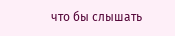что бы слышать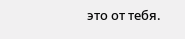это от тебя.